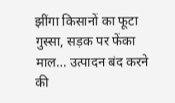झींगा किसानों का फूटा गुस्सा, सड़क पर फेंका माल… उत्पादन बंद करने की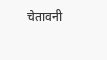चेतावनी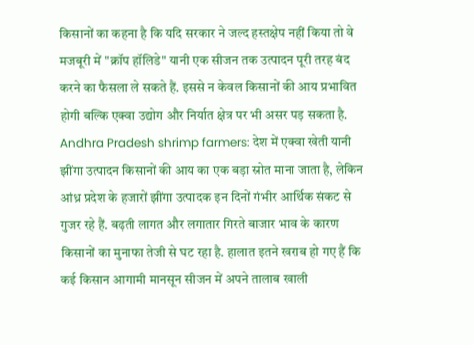किसानों का कहना है कि यदि सरकार ने जल्द हस्तक्षेप नहीं किया तो वे मजबूरी में "क्रॉप हॉलिडे" यानी एक सीजन तक उत्पादन पूरी तरह बंद करने का फैसला ले सकते हैं. इससे न केवल किसानों की आय प्रभावित होगी बल्कि एक्वा उद्योग और निर्यात क्षेत्र पर भी असर पड़ सकता है.
Andhra Pradesh shrimp farmers: देश में एक्वा खेती यानी झींगा उत्पादन किसानों की आय का एक बड़ा स्रोत माना जाता है, लेकिन आंध्र प्रदेश के हजारों झींगा उत्पादक इन दिनों गंभीर आर्थिक संकट से गुजर रहे हैं. बढ़ती लागत और लगातार गिरते बाजार भाव के कारण किसानों का मुनाफा तेजी से घट रहा है. हालात इतने खराब हो गए हैं कि कई किसान आगामी मानसून सीजन में अपने तालाब खाली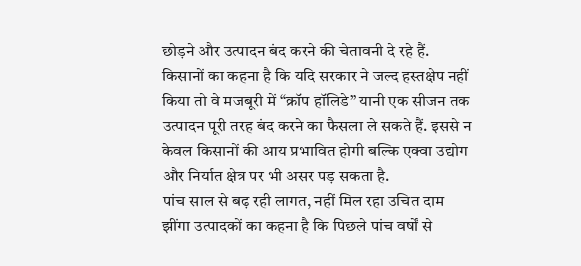छोड़ने और उत्पादन बंद करने की चेतावनी दे रहे हैं.
किसानों का कहना है कि यदि सरकार ने जल्द हस्तक्षेप नहीं किया तो वे मजबूरी में “क्रॉप हॉलिडे” यानी एक सीजन तक उत्पादन पूरी तरह बंद करने का फैसला ले सकते हैं. इससे न केवल किसानों की आय प्रभावित होगी बल्कि एक्वा उद्योग और निर्यात क्षेत्र पर भी असर पड़ सकता है.
पांच साल से बढ़ रही लागत, नहीं मिल रहा उचित दाम
झींगा उत्पादकों का कहना है कि पिछले पांच वर्षों से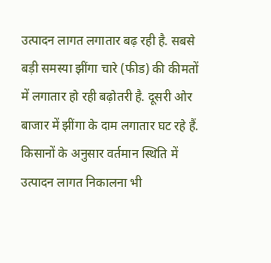उत्पादन लागत लगातार बढ़ रही है. सबसे बड़ी समस्या झींगा चारे (फीड) की कीमतों में लगातार हो रही बढ़ोतरी है. दूसरी ओर बाजार में झींगा के दाम लगातार घट रहे हैं. किसानों के अनुसार वर्तमान स्थिति में उत्पादन लागत निकालना भी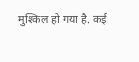मुश्किल हो गया है. कई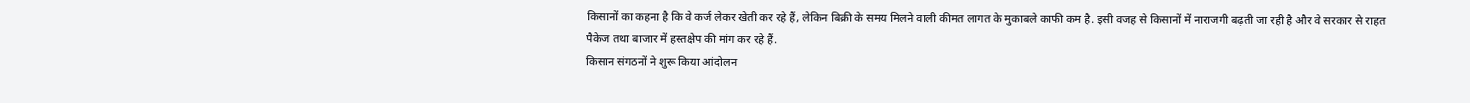किसानों का कहना है कि वे कर्ज लेकर खेती कर रहे हैं, लेकिन बिक्री के समय मिलने वाली कीमत लागत के मुकाबले काफी कम है. इसी वजह से किसानों में नाराजगी बढ़ती जा रही है और वे सरकार से राहत पैकेज तथा बाजार में हस्तक्षेप की मांग कर रहे हैं.
किसान संगठनों ने शुरू किया आंदोलन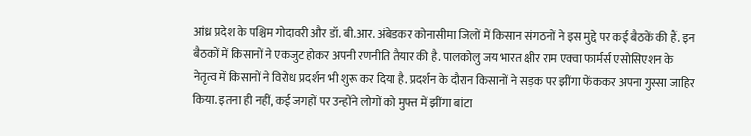आंध्र प्रदेश के पश्चिम गोदावरी और डॉ. बी.आर. अंबेडकर कोनासीमा जिलों में किसान संगठनों ने इस मुद्दे पर कई बैठकें की हैं. इन बैठकों में किसानों ने एकजुट होकर अपनी रणनीति तैयार की है. पालकोलु जय भारत क्षीर राम एक्वा फार्मर्स एसोसिएशन के नेतृत्व में किसानों ने विरोध प्रदर्शन भी शुरू कर दिया है. प्रदर्शन के दौरान किसानों ने सड़क पर झींगा फेंककर अपना गुस्सा जाहिर किया. इतना ही नहीं, कई जगहों पर उन्होंने लोगों को मुफ्त में झींगा बांटा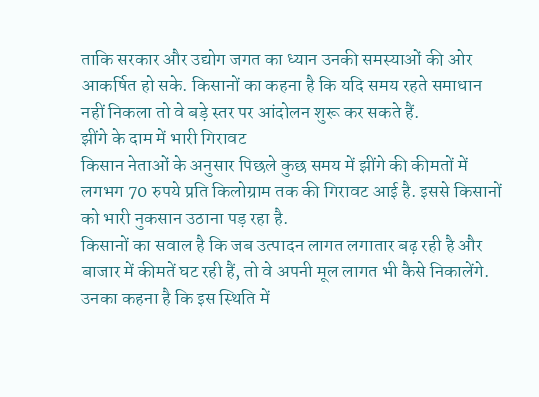ताकि सरकार और उद्योग जगत का ध्यान उनकी समस्याओं की ओर आकर्षित हो सके. किसानों का कहना है कि यदि समय रहते समाधान नहीं निकला तो वे बड़े स्तर पर आंदोलन शुरू कर सकते हैं.
झींगे के दाम में भारी गिरावट
किसान नेताओं के अनुसार पिछले कुछ समय में झींगे की कीमतों में लगभग 70 रुपये प्रति किलोग्राम तक की गिरावट आई है. इससे किसानों को भारी नुकसान उठाना पड़ रहा है.
किसानों का सवाल है कि जब उत्पादन लागत लगातार बढ़ रही है और बाजार में कीमतें घट रही हैं, तो वे अपनी मूल लागत भी कैसे निकालेंगे. उनका कहना है कि इस स्थिति में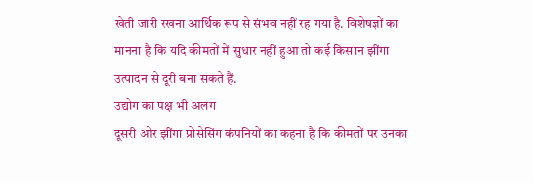खेती जारी रखना आर्थिक रूप से संभव नहीं रह गया है. विशेषज्ञों का मानना है कि यदि कीमतों में सुधार नहीं हुआ तो कई किसान झींगा उत्पादन से दूरी बना सकते हैं.
उद्योग का पक्ष भी अलग
दूसरी ओर झींगा प्रोसेसिंग कंपनियों का कहना है कि कीमतों पर उनका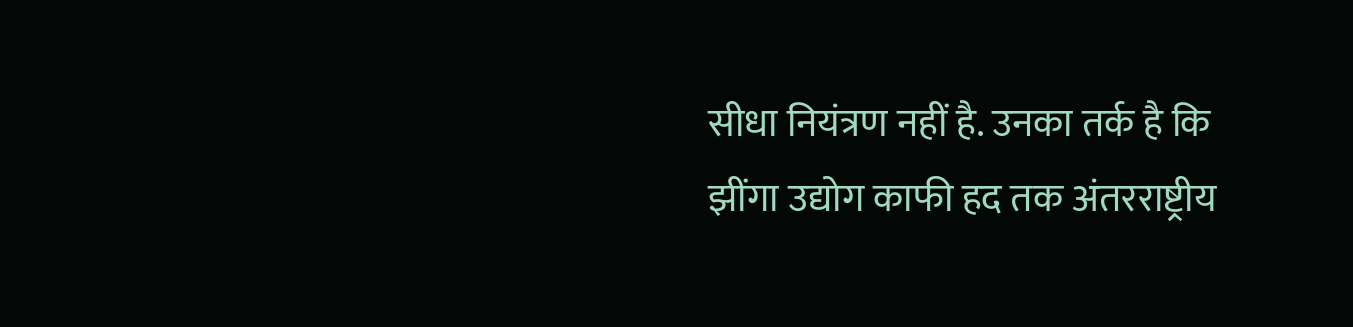सीधा नियंत्रण नहीं है. उनका तर्क है कि झींगा उद्योग काफी हद तक अंतरराष्ट्रीय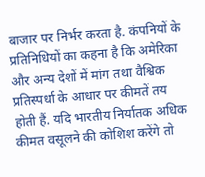बाजार पर निर्भर करता है. कंपनियों के प्रतिनिधियों का कहना है कि अमेरिका और अन्य देशों में मांग तथा वैश्विक प्रतिस्पर्धा के आधार पर कीमतें तय होती हैं. यदि भारतीय निर्यातक अधिक कीमत वसूलने की कोशिश करेंगे तो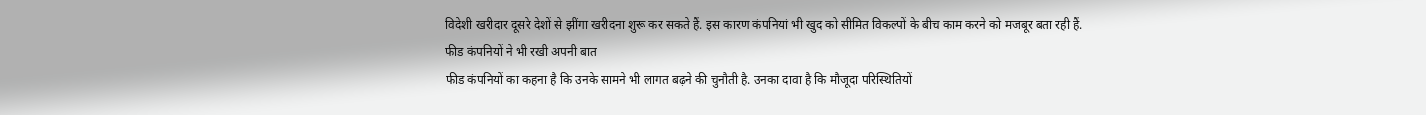विदेशी खरीदार दूसरे देशों से झींगा खरीदना शुरू कर सकते हैं. इस कारण कंपनियां भी खुद को सीमित विकल्पों के बीच काम करने को मजबूर बता रही हैं.
फीड कंपनियों ने भी रखी अपनी बात
फीड कंपनियों का कहना है कि उनके सामने भी लागत बढ़ने की चुनौती है. उनका दावा है कि मौजूदा परिस्थितियों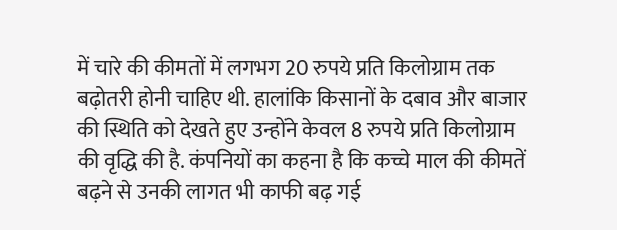में चारे की कीमतों में लगभग 20 रुपये प्रति किलोग्राम तक बढ़ोतरी होनी चाहिए थी. हालांकि किसानों के दबाव और बाजार की स्थिति को देखते हुए उन्होंने केवल 8 रुपये प्रति किलोग्राम की वृद्धि की है. कंपनियों का कहना है कि कच्चे माल की कीमतें बढ़ने से उनकी लागत भी काफी बढ़ गई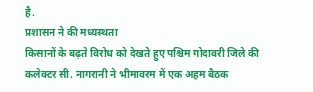है.
प्रशासन ने की मध्यस्थता
किसानों के बढ़ते विरोध को देखते हुए पश्चिम गोदावरी जिले की कलेक्टर सी. नागरानी ने भीमावरम में एक अहम बैठक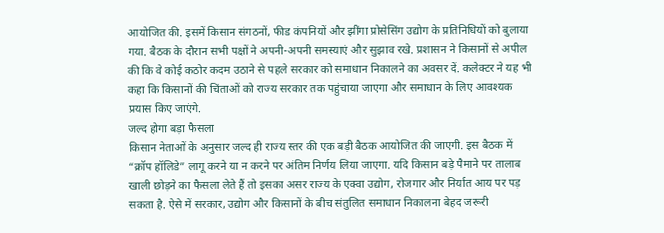आयोजित की. इसमें किसान संगठनों, फीड कंपनियों और झींगा प्रोसेसिंग उद्योग के प्रतिनिधियों को बुलाया गया. बैठक के दौरान सभी पक्षों ने अपनी-अपनी समस्याएं और सुझाव रखे. प्रशासन ने किसानों से अपील की कि वे कोई कठोर कदम उठाने से पहले सरकार को समाधान निकालने का अवसर दें. कलेक्टर ने यह भी कहा कि किसानों की चिंताओं को राज्य सरकार तक पहुंचाया जाएगा और समाधान के लिए आवश्यक प्रयास किए जाएंगे.
जल्द होगा बड़ा फैसला
किसान नेताओं के अनुसार जल्द ही राज्य स्तर की एक बड़ी बैठक आयोजित की जाएगी. इस बैठक में “क्रॉप हॉलिडे” लागू करने या न करने पर अंतिम निर्णय लिया जाएगा. यदि किसान बड़े पैमाने पर तालाब खाली छोड़ने का फैसला लेते हैं तो इसका असर राज्य के एक्वा उद्योग, रोजगार और निर्यात आय पर पड़ सकता है. ऐसे में सरकार, उद्योग और किसानों के बीच संतुलित समाधान निकालना बेहद जरूरी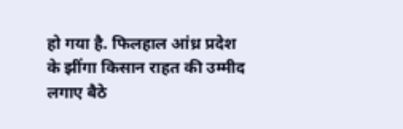हो गया है. फिलहाल आंध्र प्रदेश के झींगा किसान राहत की उम्मीद लगाए बैठे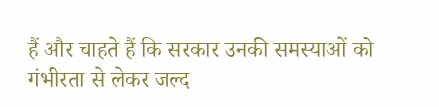हैं और चाहते हैं कि सरकार उनकी समस्याओं को गंभीरता से लेकर जल्द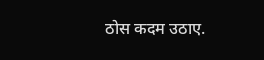ठोस कदम उठाए.